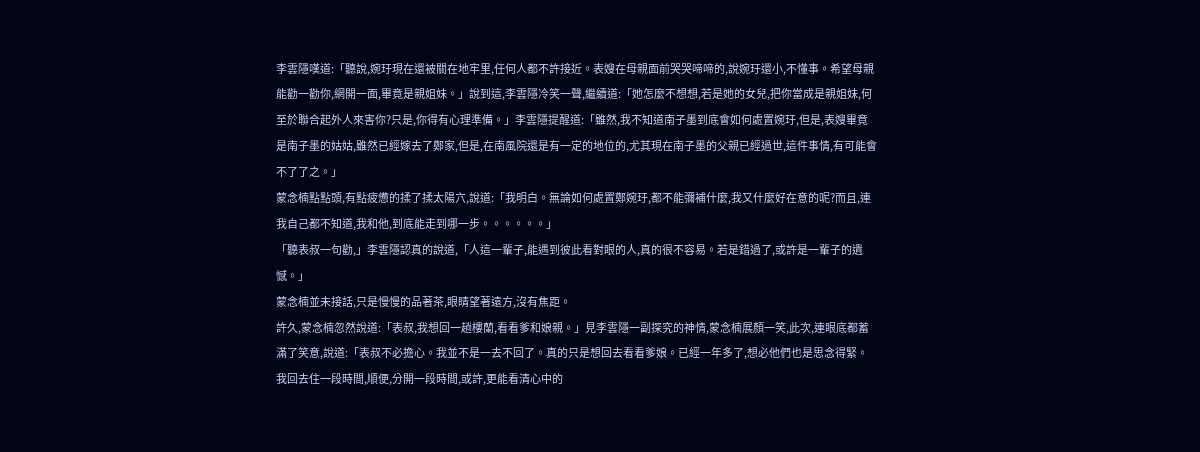李雲隱嘆道:「聽說,婉玗現在還被關在地牢里,任何人都不許接近。表嫂在母親面前哭哭啼啼的,說婉玗還小,不懂事。希望母親能勸一勸你,網開一面,畢竟是親姐妹。」說到這,李雲隱冷笑一聲,繼續道:「她怎麼不想想,若是她的女兒,把你當成是親姐妹,何至於聯合起外人來害你?只是,你得有心理準備。」李雲隱提醒道:「雖然,我不知道南子墨到底會如何處置婉玗,但是,表嫂畢竟是南子墨的姑姑,雖然已經嫁去了鄭家,但是,在南風院還是有一定的地位的,尤其現在南子墨的父親已經過世,這件事情,有可能會不了了之。」
蒙念楠點點頭,有點疲憊的揉了揉太陽穴,說道:「我明白。無論如何處置鄭婉玗,都不能彌補什麼,我又什麼好在意的呢?而且,連我自己都不知道,我和他,到底能走到哪一步。。。。。。」
「聽表叔一句勸,」李雲隱認真的說道,「人這一輩子,能遇到彼此看對眼的人,真的很不容易。若是錯過了,或許是一輩子的遺憾。」
蒙念楠並未接話,只是慢慢的品著茶,眼睛望著遠方,沒有焦距。
許久,蒙念楠忽然說道:「表叔,我想回一趟樓蘭,看看爹和娘親。」見李雲隱一副探究的神情,蒙念楠展顏一笑,此次,連眼底都蓄滿了笑意,說道:「表叔不必擔心。我並不是一去不回了。真的只是想回去看看爹娘。已經一年多了,想必他們也是思念得緊。我回去住一段時間,順便,分開一段時間,或許,更能看清心中的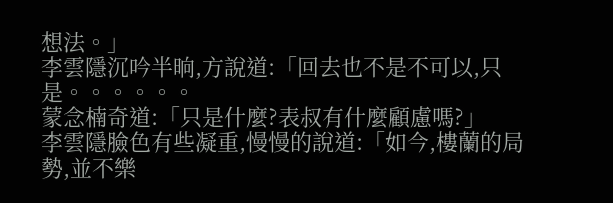想法。」
李雲隱沉吟半晌,方說道:「回去也不是不可以,只是。。。。。。
蒙念楠奇道:「只是什麼?表叔有什麼顧慮嗎?」
李雲隱臉色有些凝重,慢慢的說道:「如今,樓蘭的局勢,並不樂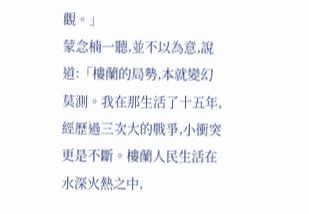觀。」
蒙念楠一聽,並不以為意,說道:「樓蘭的局勢,本就變幻莫測。我在那生活了十五年,經歷過三次大的戰爭,小衝突更是不斷。樓蘭人民生活在水深火熱之中,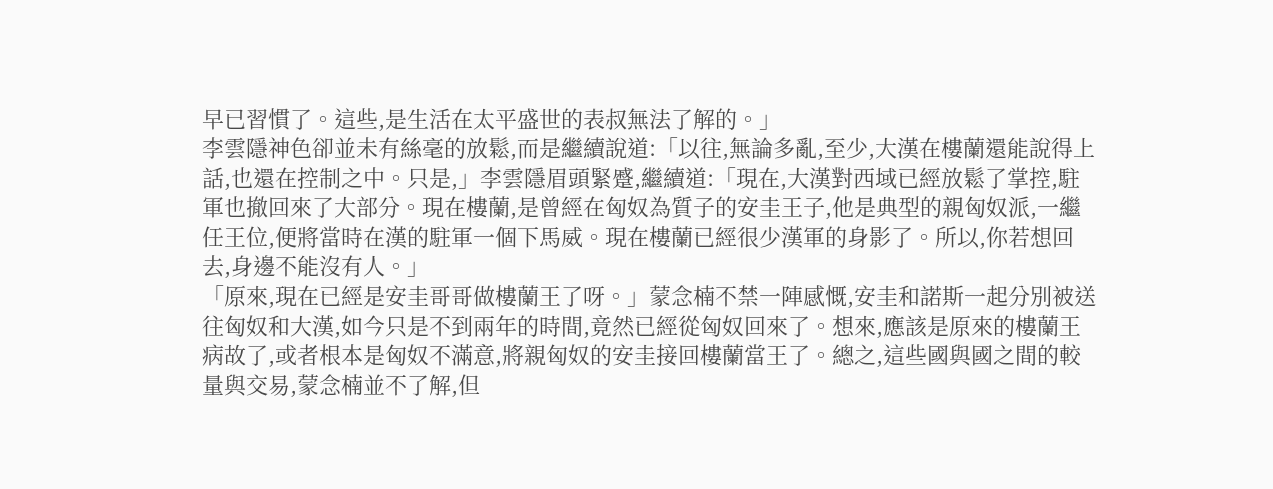早已習慣了。這些,是生活在太平盛世的表叔無法了解的。」
李雲隱神色卻並未有絲毫的放鬆,而是繼續說道:「以往,無論多亂,至少,大漢在樓蘭還能說得上話,也還在控制之中。只是,」李雲隱眉頭緊蹙,繼續道:「現在,大漢對西域已經放鬆了掌控,駐軍也撤回來了大部分。現在樓蘭,是曾經在匈奴為質子的安圭王子,他是典型的親匈奴派,一繼任王位,便將當時在漢的駐軍一個下馬威。現在樓蘭已經很少漢軍的身影了。所以,你若想回去,身邊不能沒有人。」
「原來,現在已經是安圭哥哥做樓蘭王了呀。」蒙念楠不禁一陣感慨,安圭和諾斯一起分別被送往匈奴和大漢,如今只是不到兩年的時間,竟然已經從匈奴回來了。想來,應該是原來的樓蘭王病故了,或者根本是匈奴不滿意,將親匈奴的安圭接回樓蘭當王了。總之,這些國與國之間的較量與交易,蒙念楠並不了解,但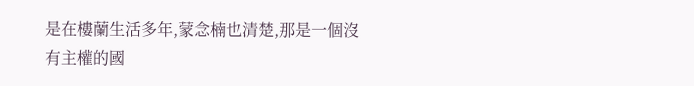是在樓蘭生活多年,蒙念楠也清楚,那是一個沒有主權的國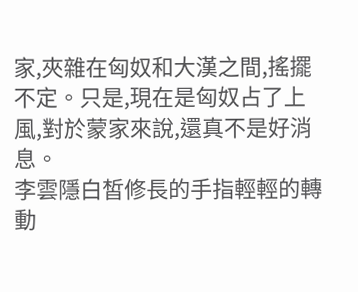家,夾雜在匈奴和大漢之間,搖擺不定。只是,現在是匈奴占了上風,對於蒙家來說,還真不是好消息。
李雲隱白皙修長的手指輕輕的轉動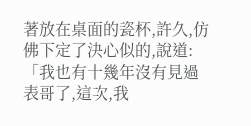著放在桌面的瓷杯,許久,仿佛下定了決心似的,說道:「我也有十幾年沒有見過表哥了,這次,我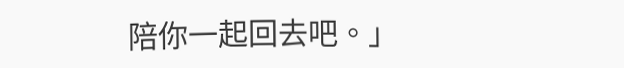陪你一起回去吧。」